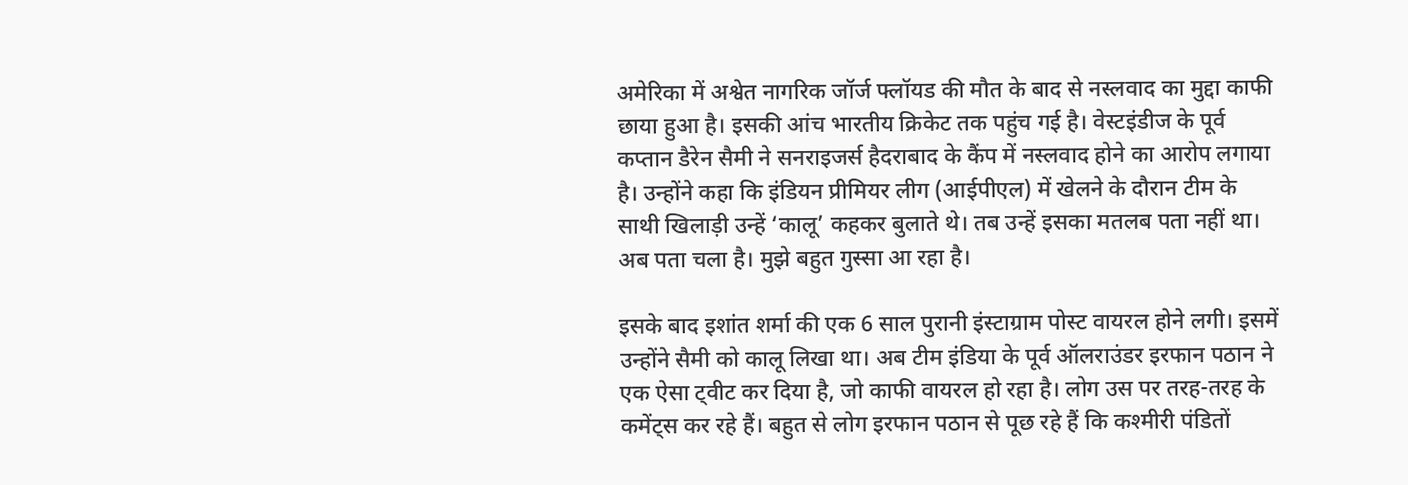अमेरिका में अश्वेत नागरिक जॉर्ज फ्लॉयड की मौत के बाद से नस्लवाद का मुद्दा काफी छाया हुआ है। इसकी आंच भारतीय क्रिकेट तक पहुंच गई है। वेस्टइंडीज के पूर्व कप्तान डैरेन सैमी ने सनराइजर्स हैदराबाद के कैंप में नस्लवाद होने का आरोप लगाया है। उन्होंने कहा कि इंडियन प्रीमियर लीग (आईपीएल) में खेलने के दौरान टीम के साथी खिलाड़ी उन्हें ‘कालू’ कहकर बुलाते थे। तब उन्हें इसका मतलब पता नहीं था। अब पता चला है। मुझे बहुत गुस्सा आ रहा है।

इसके बाद इशांत शर्मा की एक 6 साल पुरानी इंस्टाग्राम पोस्ट वायरल होने लगी। इसमें उन्होंने सैमी को कालू लिखा था। अब टीम इंडिया के पूर्व ऑलराउंडर इरफान पठान ने एक ऐसा ट्वीट कर दिया है, जो काफी वायरल हो रहा है। लोग उस पर तरह-तरह के कमेंट्स कर रहे हैं। बहुत से लोग इरफान पठान से पूछ रहे हैं कि कश्मीरी पंडितों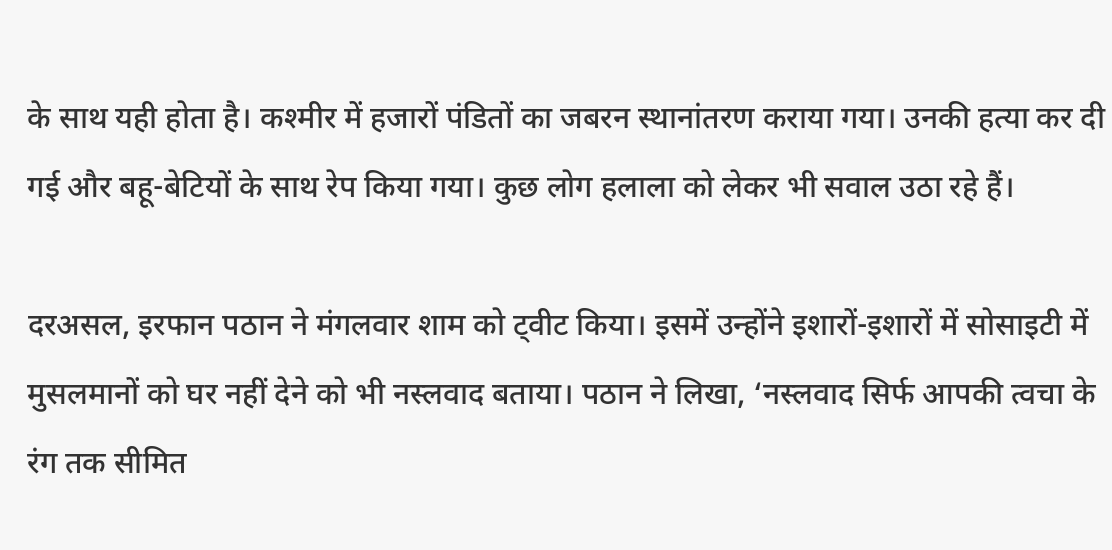के साथ यही होता है। कश्मीर में हजारों पंडितों का जबरन स्थानांतरण कराया गया। उनकी हत्या कर दी गई और बहू-बेटियों के साथ रेप किया गया। कुछ लोग हलाला को लेकर भी सवाल उठा रहे हैं।

दरअसल, इरफान पठान ने मंगलवार शाम को ट्वीट किया। इसमें उन्होंने इशारों-इशारों में सोसाइटी में मुसलमानों को घर नहीं देने को भी नस्लवाद बताया। पठान ने लिखा, ‘नस्लवाद सिर्फ आपकी त्वचा के रंग तक सीमित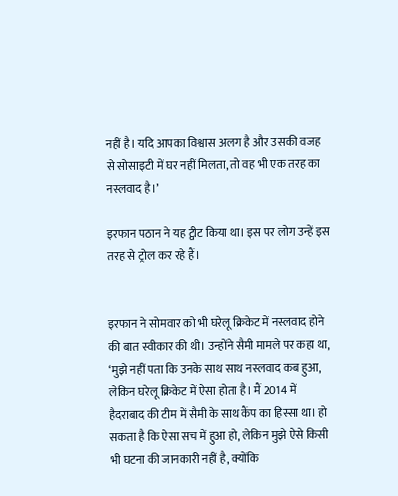नहीं है। यदि आपका विश्वास अलग है और उसकी वजह से सोसाइटी में घर नहीं मिलता, तो वह भी एक तरह का नस्लवाद है।’

इरफान पठान ने यह ट्वीट किया था। इस पर लोग उन्हें इस तरह से ट्रोल कर रहे हैं।


इरफान ने सोमवार को भी घरेलू क्रिकेट में नस्लवाद होने की बात स्वीकार की थी। उन्होंने सैमी मामले पर कहा था, ‘मुझे नहीं पता कि उनके साथ साथ नस्लवाद कब हुआ, लेकिन घरेलू क्रिकेट में ऐसा होता है। मैं 2014 में हैदराबाद की टीम में सैमी के साथ कैंप का हिस्सा था। हो सकता है कि ऐसा सच में हुआ हो, लेकिन मुझे ऐसे किसी भी घटना की जानकारी नहीं है, क्योंकि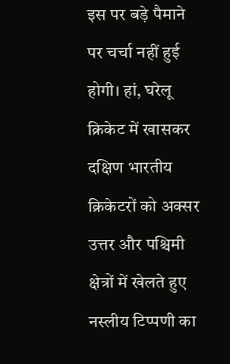इस पर बड़े पैमाने पर चर्चा नहीं हुई होगी। हां, घरेलू क्रिकेट में खासकर दक्षिण भारतीय क्रिकेटरों को अक्सर उत्तर और पश्चिमी क्षेत्रों में खेलते हुए नस्लीय टिप्पणी का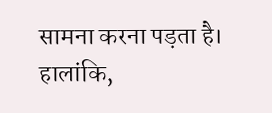सामना करना पड़ता है। हालांकि,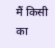मैं किसी का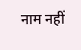नाम नहीं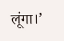लूंगा।’